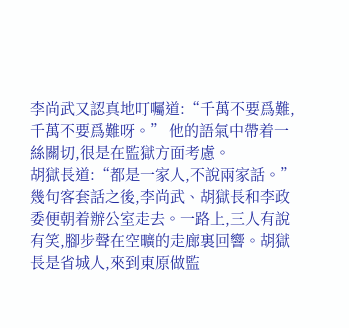李尚武又認真地叮囑道:“千萬不要爲難,千萬不要爲難呀。” 他的語氣中帶着一絲關切,很是在監獄方面考慮。
胡獄長道:“都是一家人,不說兩家話。”
幾句客套話之後,李尚武、胡獄長和李政委便朝着辦公室走去。一路上,三人有說有笑,腳步聲在空曠的走廊裏回響。胡獄長是省城人,來到東原做監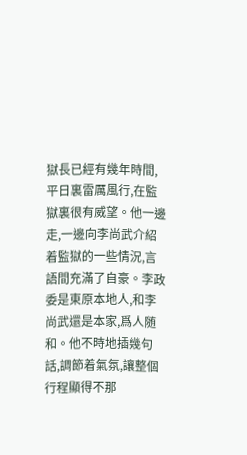獄長已經有幾年時間,平日裏雷厲風行,在監獄裏很有威望。他一邊走,一邊向李尚武介紹着監獄的一些情況,言語間充滿了自豪。李政委是東原本地人,和李尚武還是本家,爲人随和。他不時地插幾句話,調節着氣氛,讓整個行程顯得不那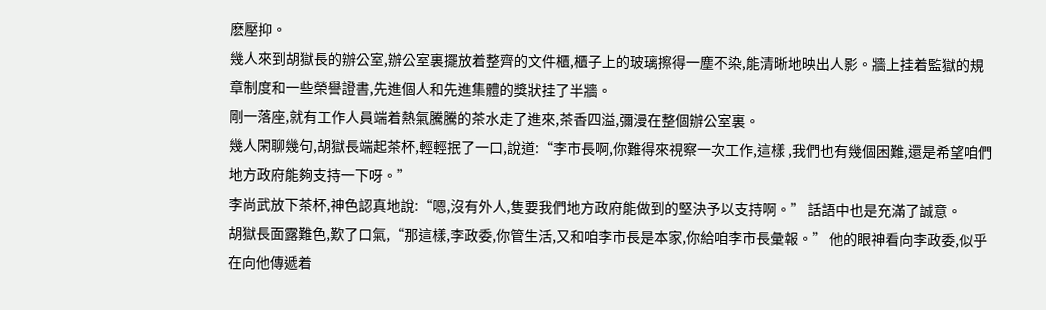麽壓抑。
幾人來到胡獄長的辦公室,辦公室裏擺放着整齊的文件櫃,櫃子上的玻璃擦得一塵不染,能清晰地映出人影。牆上挂着監獄的規章制度和一些榮譽證書,先進個人和先進集體的獎狀挂了半牆。
剛一落座,就有工作人員端着熱氣騰騰的茶水走了進來,茶香四溢,彌漫在整個辦公室裏。
幾人閑聊幾句,胡獄長端起茶杯,輕輕抿了一口,說道:“李市長啊,你難得來視察一次工作,這樣 ,我們也有幾個困難,還是希望咱們地方政府能夠支持一下呀。”
李尚武放下茶杯,神色認真地說:“嗯,沒有外人,隻要我們地方政府能做到的堅決予以支持啊。” 話語中也是充滿了誠意。
胡獄長面露難色,歎了口氣,“那這樣,李政委,你管生活,又和咱李市長是本家,你給咱李市長彙報。” 他的眼神看向李政委,似乎在向他傳遞着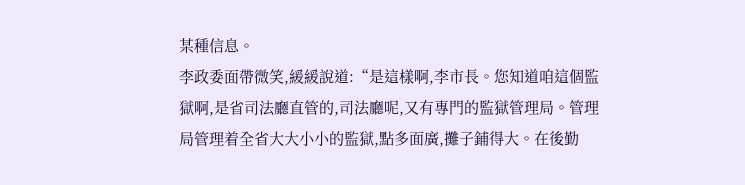某種信息。
李政委面帶微笑,緩緩說道:“是這樣啊,李市長。您知道咱這個監獄啊,是省司法廳直管的,司法廳呢,又有專門的監獄管理局。管理局管理着全省大大小小的監獄,點多面廣,攤子鋪得大。在後勤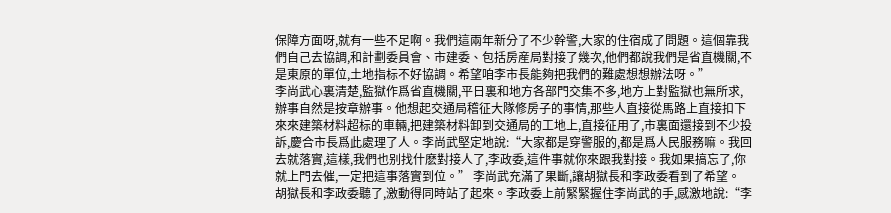保障方面呀,就有一些不足啊。我們這兩年新分了不少幹警,大家的住宿成了問題。這個靠我們自己去協調,和計劃委員會、市建委、包括房産局對接了幾次,他們都說我們是省直機關,不是東原的單位,土地指标不好協調。希望咱李市長能夠把我們的難處想想辦法呀。”
李尚武心裏清楚,監獄作爲省直機關,平日裏和地方各部門交集不多,地方上對監獄也無所求,辦事自然是按章辦事。他想起交通局稽征大隊修房子的事情,那些人直接從馬路上直接扣下來來建築材料超标的車輛,把建築材料卸到交通局的工地上,直接征用了,市裏面還接到不少投訴,慶合市長爲此處理了人。李尚武堅定地說:“大家都是穿警服的,都是爲人民服務嘛。我回去就落實,這樣,我們也别找什麽對接人了,李政委,這件事就你來跟我對接。我如果搞忘了,你就上門去催,一定把這事落實到位。” 李尚武充滿了果斷,讓胡獄長和李政委看到了希望。
胡獄長和李政委聽了,激動得同時站了起來。李政委上前緊緊握住李尚武的手,感激地說:“李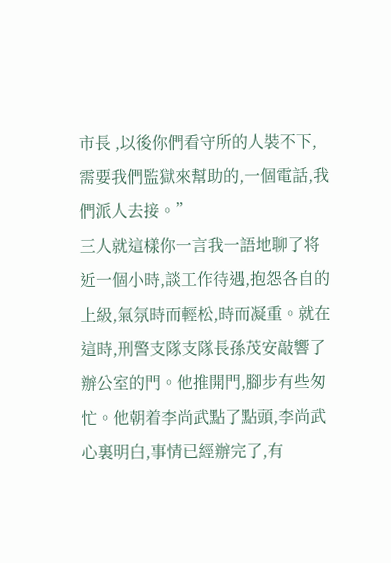市長 ,以後你們看守所的人裝不下,需要我們監獄來幫助的,一個電話,我們派人去接。”
三人就這樣你一言我一語地聊了将近一個小時,談工作待遇,抱怨各自的上級,氣氛時而輕松,時而凝重。就在這時,刑警支隊支隊長孫茂安敲響了辦公室的門。他推開門,腳步有些匆忙。他朝着李尚武點了點頭,李尚武心裏明白,事情已經辦完了,有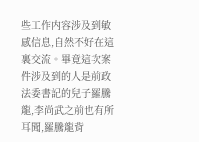些工作内容涉及到敏感信息,自然不好在這裏交流。畢竟這次案件涉及到的人是前政法委書記的兒子羅騰龍,李尚武之前也有所耳聞,羅騰龍背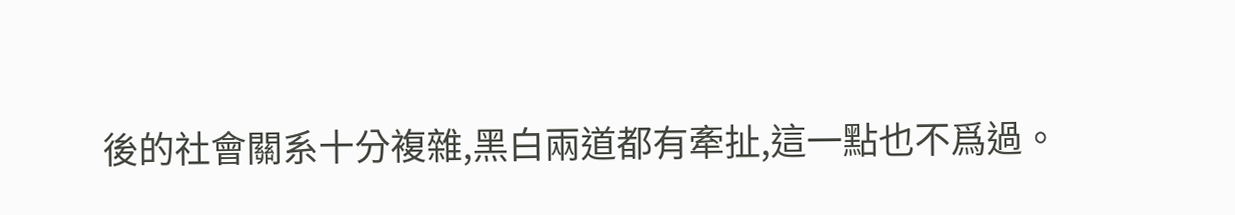後的社會關系十分複雜,黑白兩道都有牽扯,這一點也不爲過。